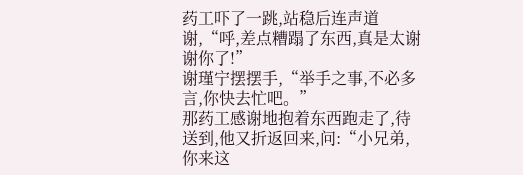药工吓了一跳,站稳后连声道谢,“呼,差点糟蹋了东西,真是太谢谢你了!”
谢瑾宁摆摆手,“举手之事,不必多言,你快去忙吧。”
那药工感谢地抱着东西跑走了,待送到,他又折返回来,问:“小兄弟,你来这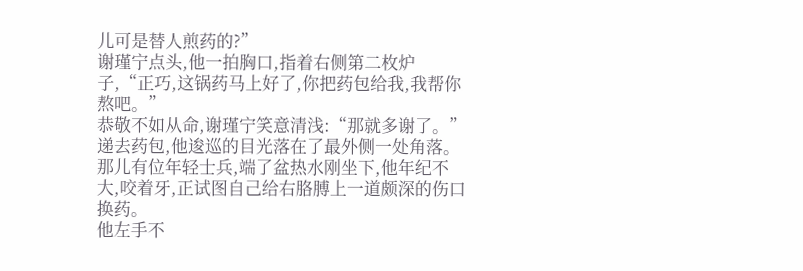儿可是替人煎药的?”
谢瑾宁点头,他一拍胸口,指着右侧第二枚炉子,“正巧,这锅药马上好了,你把药包给我,我帮你熬吧。”
恭敬不如从命,谢瑾宁笑意清浅:“那就多谢了。”
递去药包,他逡巡的目光落在了最外侧一处角落。
那儿有位年轻士兵,端了盆热水刚坐下,他年纪不大,咬着牙,正试图自己给右胳膊上一道颇深的伤口换药。
他左手不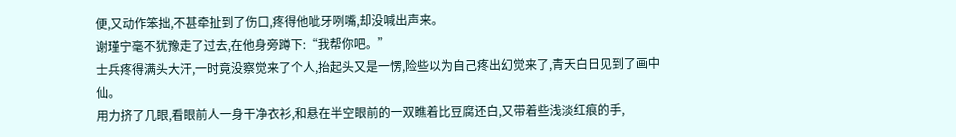便,又动作笨拙,不甚牵扯到了伤口,疼得他呲牙咧嘴,却没喊出声来。
谢瑾宁毫不犹豫走了过去,在他身旁蹲下:“我帮你吧。”
士兵疼得满头大汗,一时竟没察觉来了个人,抬起头又是一愣,险些以为自己疼出幻觉来了,青天白日见到了画中仙。
用力挤了几眼,看眼前人一身干净衣衫,和悬在半空眼前的一双瞧着比豆腐还白,又带着些浅淡红痕的手,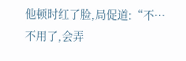他顿时红了脸,局促道:“不…不用了,会弄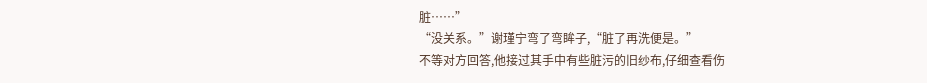脏……”
“没关系。”谢瑾宁弯了弯眸子,“脏了再洗便是。”
不等对方回答,他接过其手中有些脏污的旧纱布,仔细查看伤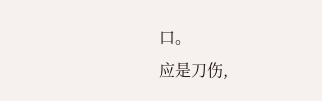口。
应是刀伤,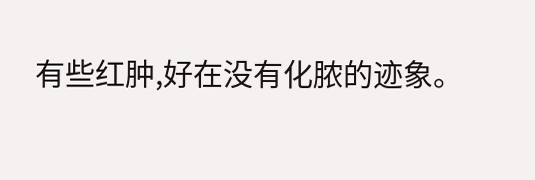有些红肿,好在没有化脓的迹象。